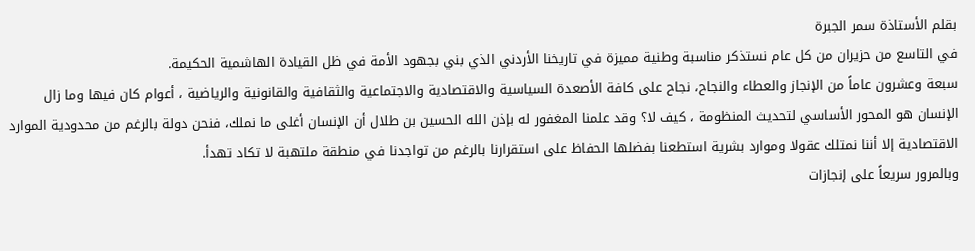بقلم الأستاذة سمر الجبرة
في التاسع من حزيران من كل عام نستذكر مناسبة وطنية مميزة في تاريخنا الأردني الذي بني بجهود الأمة في ظل القيادة الهاشمية الحكيمة.
سبعة وعشرون عاماً من الإنجاز والعطاء والنجاح، نجاح على كافة الأصعدة السياسية والاقتصادية والاجتماعية والثقافية والقانونية والرياضية ، أعوام كان فيها وما زال الإنسان هو المحور الأساسي لتحديث المنظومة ، كيف لا؟ وقد علمنا المغفور له بإذن الله الحسين بن طلال أن الإنسان أغلى ما نملك، فنحن دولة بالرغم من محدودية الموارد الاقتصادية إلا أننا نمتلك عقولا وموارد بشرية استطعنا بفضلها الحفاظ على استقرارنا بالرغم من تواجدنا في منطقة ملتهبة لا تكاد تهدأ.
وبالمرور سريعاً على إنجازات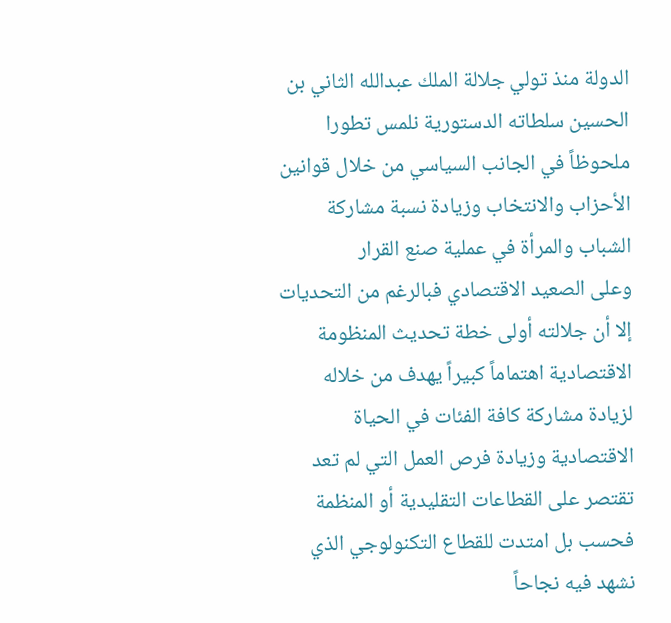الدولة منذ تولي جلالة الملك عبدالله الثاني بن الحسين سلطاته الدستورية نلمس تطورا ملحوظاً في الجانب السياسي من خلال قوانين الأحزاب والانتخاب وزيادة نسبة مشاركة الشباب والمرأة في عملية صنع القرار
وعلى الصعيد الاقتصادي فبالرغم من التحديات إلا أن جلالته أولى خطة تحديث المنظومة الاقتصادية اهتماماً كبيراً يهدف من خلاله لزيادة مشاركة كافة الفئات في الحياة الاقتصادية وزيادة فرص العمل التي لم تعد تقتصر على القطاعات التقليدية أو المنظمة فحسب بل امتدت للقطاع التكنولوجي الذي نشهد فيه نجاحاً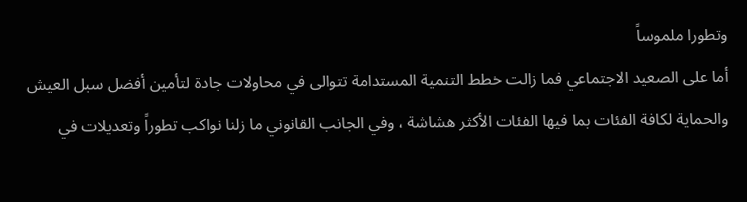وتطورا ملموساً
أما على الصعيد الاجتماعي فما زالت خطط التنمية المستدامة تتوالى في محاولات جادة لتأمين أفضل سبل العيش والحماية لكافة الفئات بما فيها الفئات الأكثر هشاشة ، وفي الجانب القانوني ما زلنا نواكب تطوراً وتعديلات في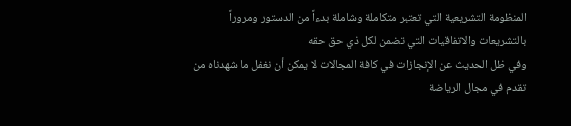المنظومة التشريعية التي تعتبر متكاملة وشاملة بدءاً من الدستور ومروراً بالتشريعات والاتفاقيات التي تضمن لكل ذي حق حقه
وفي ظل الحديث عن الإنجازات في كافة المجالات لا يمكن أن نغفل ما شهدناه من تقدم في مجال الرياضة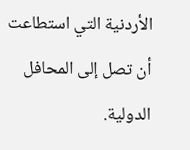الأردنية التي استطاعت أن تصل إلى المحافل الدولية.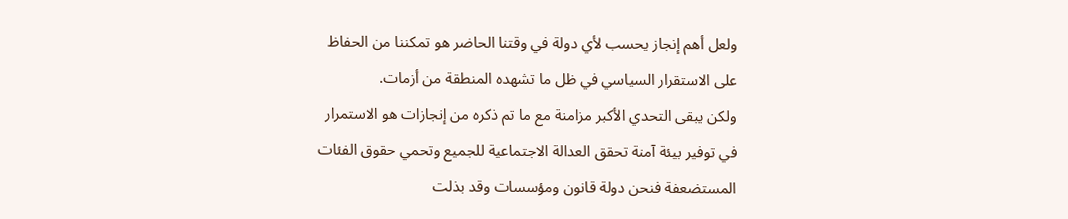ولعل أهم إنجاز يحسب لأي دولة في وقتنا الحاضر هو تمكننا من الحفاظ على الاستقرار السياسي في ظل ما تشهده المنطقة من أزمات.
ولكن يبقى التحدي الأكبر مزامنة مع ما تم ذكره من إنجازات هو الاستمرار في توفير بيئة آمنة تحقق العدالة الاجتماعية للجميع وتحمي حقوق الفئات المستضعفة فنحن دولة قانون ومؤسسات وقد بذلت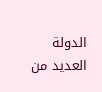الدولة العديد من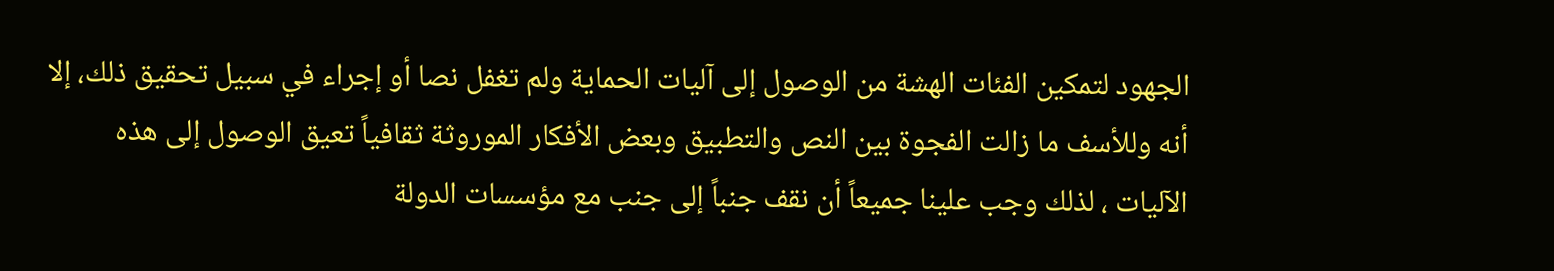الجهود لتمكين الفئات الهشة من الوصول إلى آليات الحماية ولم تغفل نصا أو إجراء في سبيل تحقيق ذلك، إلا أنه وللأسف ما زالت الفجوة بين النص والتطبيق وبعض الأفكار الموروثة ثقافياً تعيق الوصول إلى هذه الآليات ، لذلك وجب علينا جميعاً أن نقف جنباً إلى جنب مع مؤسسات الدولة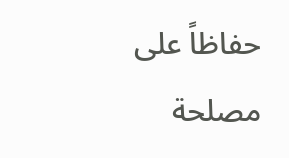حفاظاً على مصلحة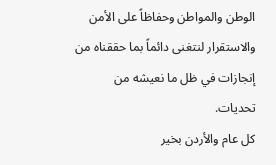الوطن والمواطن وحفاظاً على الأمن والاستقرار لنتغنى دائماً بما حققناه من إنجازات في ظل ما نعيشه من تحديات.
كل عام والأردن بخير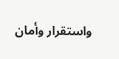واستقرار وأمان